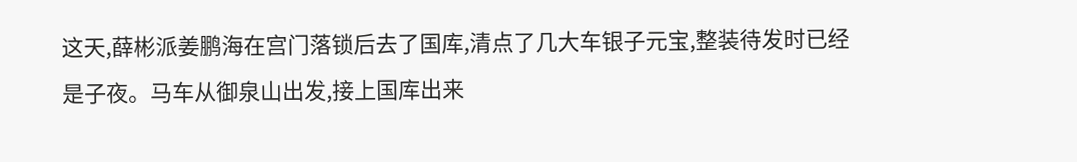这天,薛彬派姜鹏海在宫门落锁后去了国库,清点了几大车银子元宝,整装待发时已经是子夜。马车从御泉山出发,接上国库出来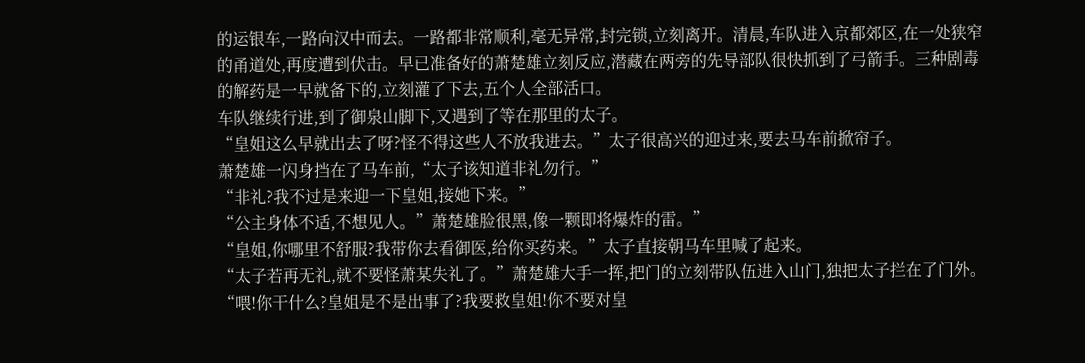的运银车,一路向汉中而去。一路都非常顺利,毫无异常,封完锁,立刻离开。清晨,车队进入京都郊区,在一处狭窄的甬道处,再度遭到伏击。早已准备好的萧楚雄立刻反应,潜藏在两旁的先导部队很快抓到了弓箭手。三种剧毒的解药是一早就备下的,立刻灌了下去,五个人全部活口。
车队继续行进,到了御泉山脚下,又遇到了等在那里的太子。
“皇姐这么早就出去了呀?怪不得这些人不放我进去。”太子很高兴的迎过来,要去马车前掀帘子。
萧楚雄一闪身挡在了马车前,“太子该知道非礼勿行。”
“非礼?我不过是来迎一下皇姐,接她下来。”
“公主身体不适,不想见人。”萧楚雄脸很黑,像一颗即将爆炸的雷。”
“皇姐,你哪里不舒服?我带你去看御医,给你买药来。”太子直接朝马车里喊了起来。
“太子若再无礼,就不要怪萧某失礼了。”萧楚雄大手一挥,把门的立刻带队伍进入山门,独把太子拦在了门外。
“喂!你干什么?皇姐是不是出事了?我要救皇姐!你不要对皇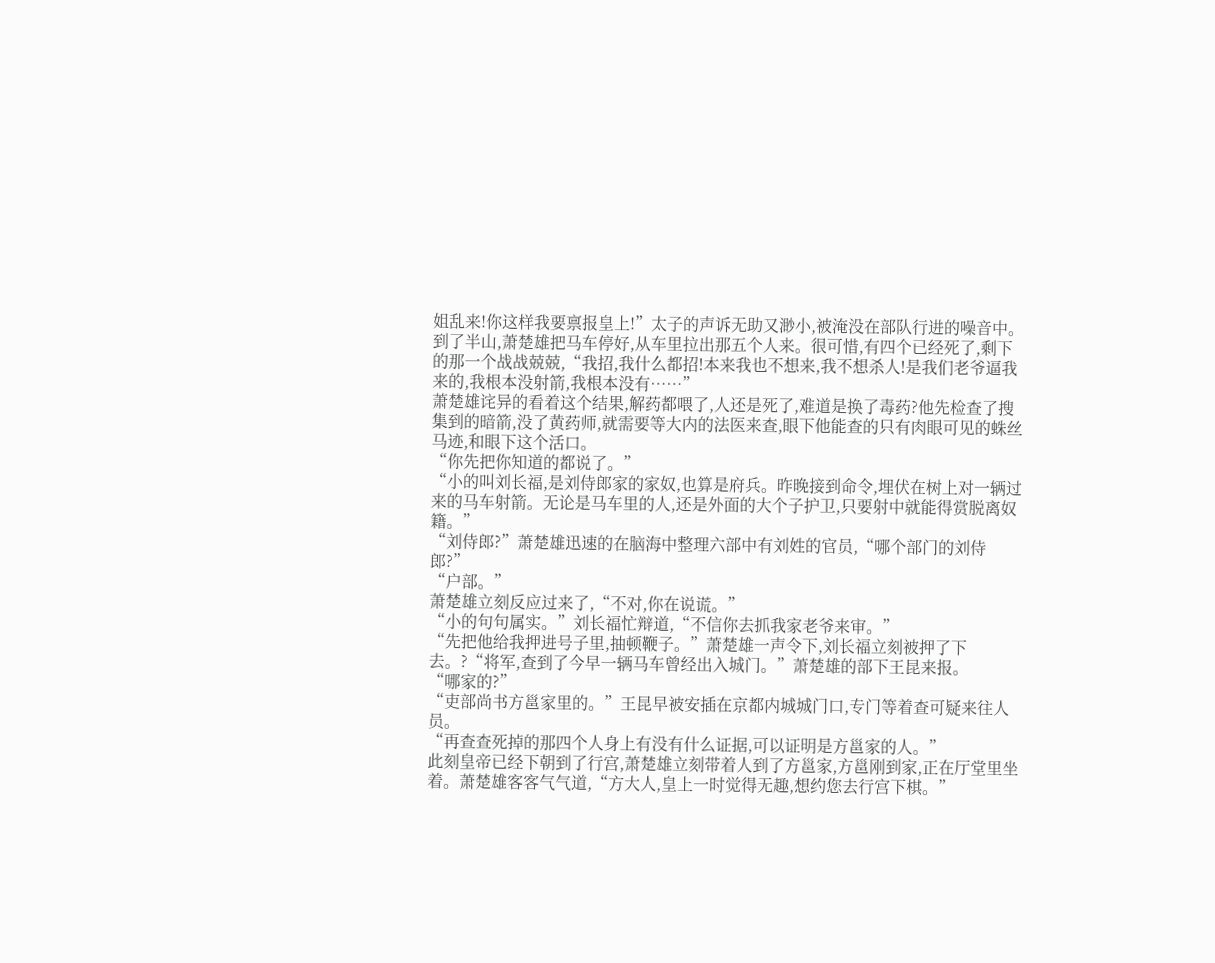姐乱来!你这样我要禀报皇上!”太子的声诉无助又渺小,被淹没在部队行进的噪音中。
到了半山,萧楚雄把马车停好,从车里拉出那五个人来。很可惜,有四个已经死了,剩下的那一个战战兢兢,“我招,我什么都招!本来我也不想来,我不想杀人!是我们老爷逼我来的,我根本没射箭,我根本没有……”
萧楚雄诧异的看着这个结果,解药都喂了,人还是死了,难道是换了毒药?他先检查了搜集到的暗箭,没了黄药师,就需要等大内的法医来查,眼下他能查的只有肉眼可见的蛛丝马迹,和眼下这个活口。
“你先把你知道的都说了。”
“小的叫刘长福,是刘侍郎家的家奴,也算是府兵。昨晚接到命令,埋伏在树上对一辆过来的马车射箭。无论是马车里的人,还是外面的大个子护卫,只要射中就能得赏脱离奴籍。”
“刘侍郎?”萧楚雄迅速的在脑海中整理六部中有刘姓的官员,“哪个部门的刘侍郎?”
“户部。”
萧楚雄立刻反应过来了,“不对,你在说谎。”
“小的句句属实。”刘长福忙辩道,“不信你去抓我家老爷来审。”
“先把他给我押进号子里,抽顿鞭子。”萧楚雄一声令下,刘长福立刻被押了下去。?“将军,查到了今早一辆马车曾经出入城门。”萧楚雄的部下王昆来报。
“哪家的?”
“吏部尚书方邕家里的。”王昆早被安插在京都内城城门口,专门等着查可疑来往人员。
“再查查死掉的那四个人身上有没有什么证据,可以证明是方邕家的人。”
此刻皇帝已经下朝到了行宫,萧楚雄立刻带着人到了方邕家,方邕刚到家,正在厅堂里坐着。萧楚雄客客气气道,“方大人,皇上一时觉得无趣,想约您去行宫下棋。”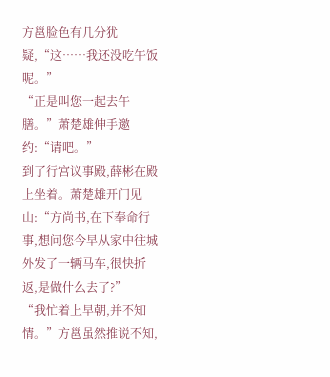方邕脸色有几分犹疑,“这……我还没吃午饭呢。”
“正是叫您一起去午膳。”萧楚雄伸手邀约:“请吧。”
到了行宫议事殿,薛彬在殿上坐着。萧楚雄开门见山:“方尚书,在下奉命行事,想问您今早从家中往城外发了一辆马车,很快折返,是做什么去了?”
“我忙着上早朝,并不知情。”方邕虽然推说不知,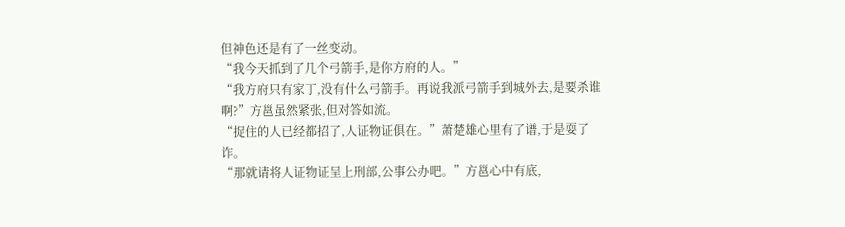但神色还是有了一丝变动。
“我今天抓到了几个弓箭手,是你方府的人。”
“我方府只有家丁,没有什么弓箭手。再说我派弓箭手到城外去,是要杀谁啊?”方邕虽然紧张,但对答如流。
“捉住的人已经都招了,人证物证俱在。”萧楚雄心里有了谱,于是耍了诈。
“那就请将人证物证呈上刑部,公事公办吧。”方邕心中有底,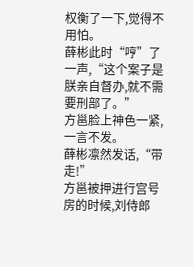权衡了一下,觉得不用怕。
薛彬此时“哼”了一声,“这个案子是朕亲自督办,就不需要刑部了。”
方邕脸上神色一紧,一言不发。
薛彬凛然发话,“带走!”
方邕被押进行宫号房的时候,刘侍郎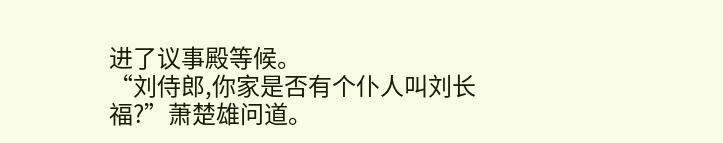进了议事殿等候。
“刘侍郎,你家是否有个仆人叫刘长福?”萧楚雄问道。